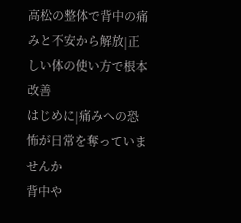高松の整体で背中の痛みと不安から解放|正しい体の使い方で根本改善
はじめに|痛みへの恐怖が日常を奪っていませんか
背中や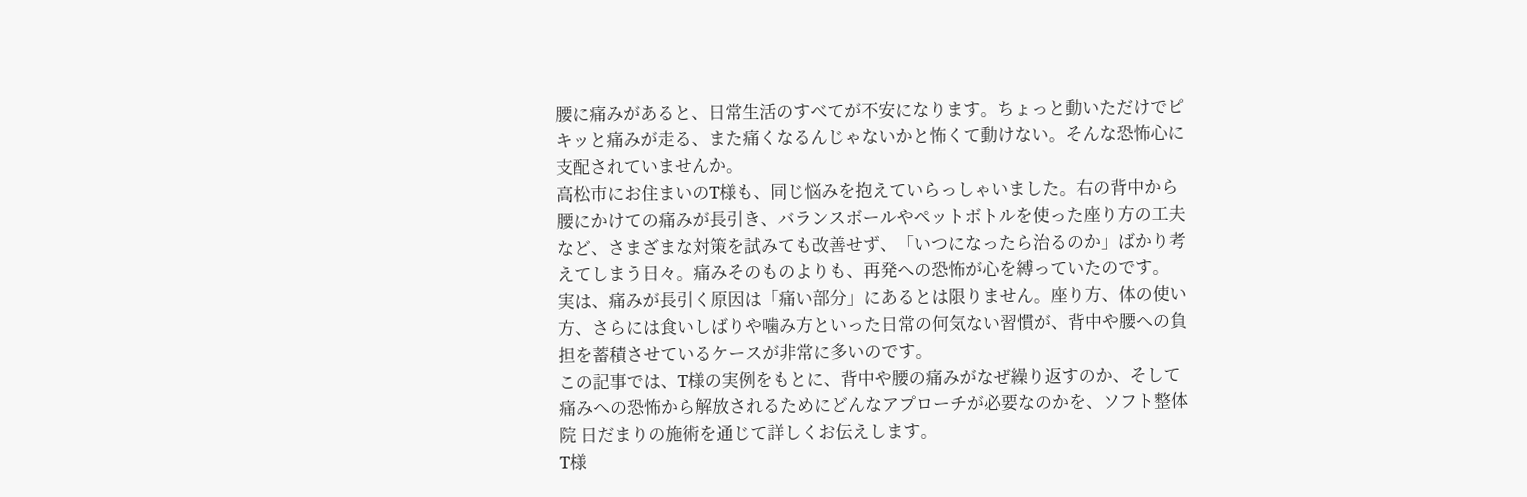腰に痛みがあると、日常生活のすべてが不安になります。ちょっと動いただけでピキッと痛みが走る、また痛くなるんじゃないかと怖くて動けない。そんな恐怖心に支配されていませんか。
高松市にお住まいのT様も、同じ悩みを抱えていらっしゃいました。右の背中から腰にかけての痛みが長引き、バランスボールやペットボトルを使った座り方の工夫など、さまざまな対策を試みても改善せず、「いつになったら治るのか」ばかり考えてしまう日々。痛みそのものよりも、再発への恐怖が心を縛っていたのです。
実は、痛みが長引く原因は「痛い部分」にあるとは限りません。座り方、体の使い方、さらには食いしばりや噛み方といった日常の何気ない習慣が、背中や腰への負担を蓄積させているケースが非常に多いのです。
この記事では、T様の実例をもとに、背中や腰の痛みがなぜ繰り返すのか、そして痛みへの恐怖から解放されるためにどんなアプローチが必要なのかを、ソフト整体院 日だまりの施術を通じて詳しくお伝えします。
T様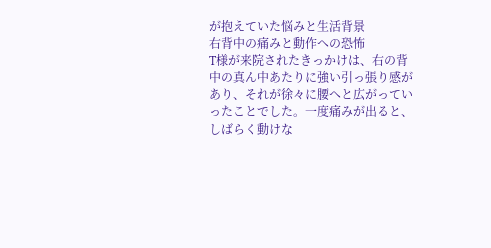が抱えていた悩みと生活背景
右背中の痛みと動作への恐怖
T様が来院されたきっかけは、右の背中の真ん中あたりに強い引っ張り感があり、それが徐々に腰へと広がっていったことでした。一度痛みが出ると、しばらく動けな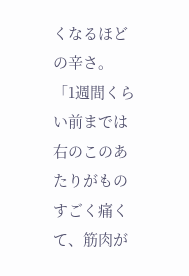くなるほどの辛さ。
「1週間くらい前までは右のこのあたりがものすごく痛くて、筋肉が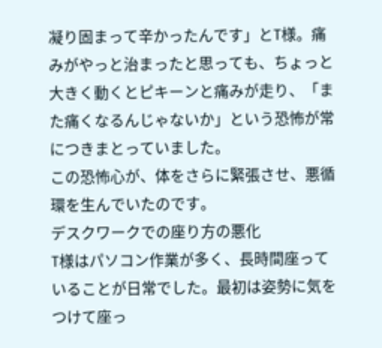凝り固まって辛かったんです」とT様。痛みがやっと治まったと思っても、ちょっと大きく動くとピキーンと痛みが走り、「また痛くなるんじゃないか」という恐怖が常につきまとっていました。
この恐怖心が、体をさらに緊張させ、悪循環を生んでいたのです。
デスクワークでの座り方の悪化
T様はパソコン作業が多く、長時間座っていることが日常でした。最初は姿勢に気をつけて座っ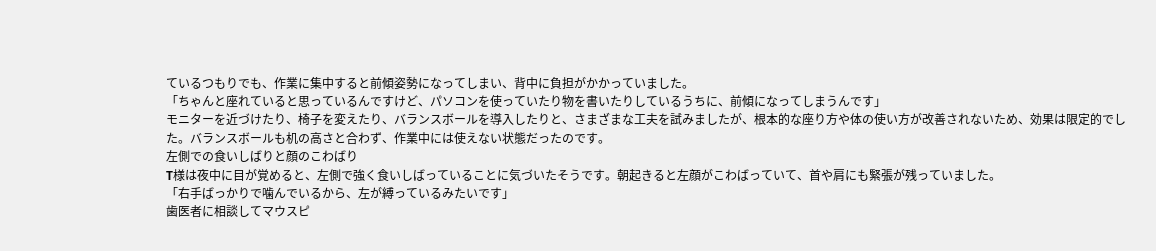ているつもりでも、作業に集中すると前傾姿勢になってしまい、背中に負担がかかっていました。
「ちゃんと座れていると思っているんですけど、パソコンを使っていたり物を書いたりしているうちに、前傾になってしまうんです」
モニターを近づけたり、椅子を変えたり、バランスボールを導入したりと、さまざまな工夫を試みましたが、根本的な座り方や体の使い方が改善されないため、効果は限定的でした。バランスボールも机の高さと合わず、作業中には使えない状態だったのです。
左側での食いしばりと顔のこわばり
T様は夜中に目が覚めると、左側で強く食いしばっていることに気づいたそうです。朝起きると左顔がこわばっていて、首や肩にも緊張が残っていました。
「右手ばっかりで噛んでいるから、左が縛っているみたいです」
歯医者に相談してマウスピ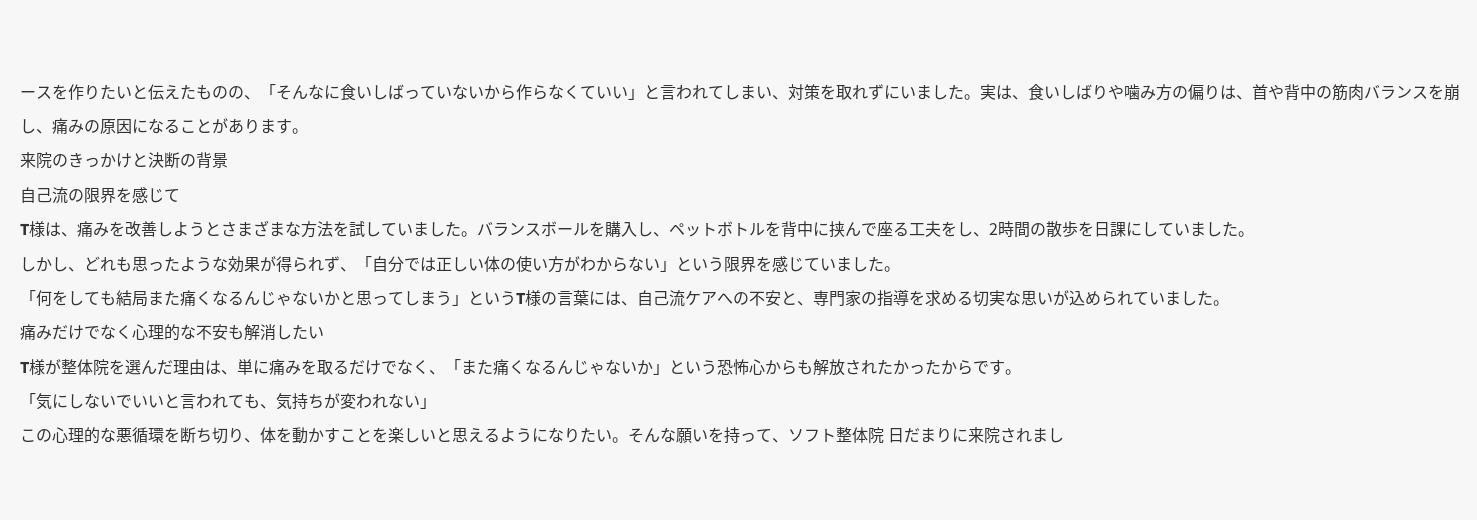ースを作りたいと伝えたものの、「そんなに食いしばっていないから作らなくていい」と言われてしまい、対策を取れずにいました。実は、食いしばりや噛み方の偏りは、首や背中の筋肉バランスを崩し、痛みの原因になることがあります。
来院のきっかけと決断の背景
自己流の限界を感じて
T様は、痛みを改善しようとさまざまな方法を試していました。バランスボールを購入し、ペットボトルを背中に挟んで座る工夫をし、2時間の散歩を日課にしていました。
しかし、どれも思ったような効果が得られず、「自分では正しい体の使い方がわからない」という限界を感じていました。
「何をしても結局また痛くなるんじゃないかと思ってしまう」というT様の言葉には、自己流ケアへの不安と、専門家の指導を求める切実な思いが込められていました。
痛みだけでなく心理的な不安も解消したい
T様が整体院を選んだ理由は、単に痛みを取るだけでなく、「また痛くなるんじゃないか」という恐怖心からも解放されたかったからです。
「気にしないでいいと言われても、気持ちが変われない」
この心理的な悪循環を断ち切り、体を動かすことを楽しいと思えるようになりたい。そんな願いを持って、ソフト整体院 日だまりに来院されまし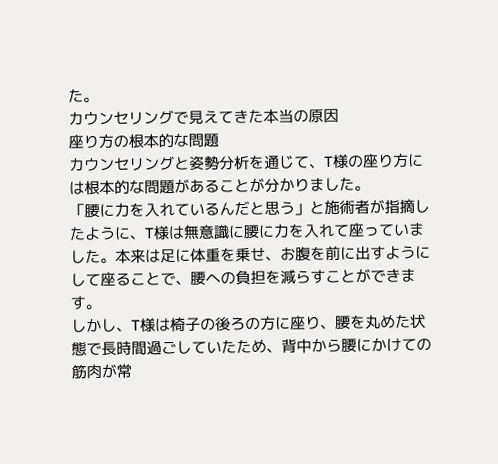た。
カウンセリングで見えてきた本当の原因
座り方の根本的な問題
カウンセリングと姿勢分析を通じて、T様の座り方には根本的な問題があることが分かりました。
「腰に力を入れているんだと思う」と施術者が指摘したように、T様は無意識に腰に力を入れて座っていました。本来は足に体重を乗せ、お腹を前に出すようにして座ることで、腰への負担を減らすことができます。
しかし、T様は椅子の後ろの方に座り、腰を丸めた状態で長時間過ごしていたため、背中から腰にかけての筋肉が常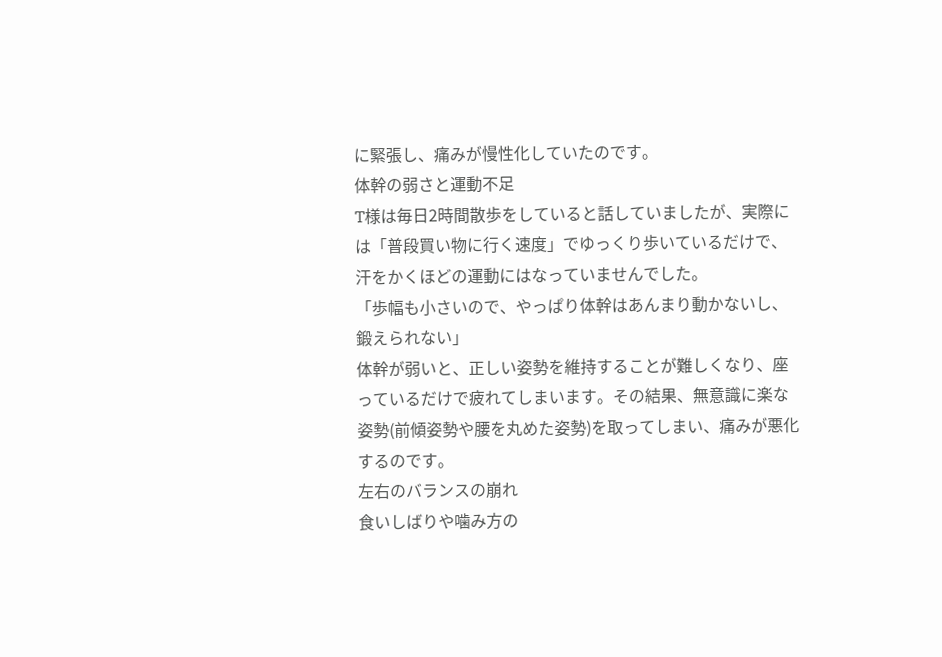に緊張し、痛みが慢性化していたのです。
体幹の弱さと運動不足
T様は毎日2時間散歩をしていると話していましたが、実際には「普段買い物に行く速度」でゆっくり歩いているだけで、汗をかくほどの運動にはなっていませんでした。
「歩幅も小さいので、やっぱり体幹はあんまり動かないし、鍛えられない」
体幹が弱いと、正しい姿勢を維持することが難しくなり、座っているだけで疲れてしまいます。その結果、無意識に楽な姿勢(前傾姿勢や腰を丸めた姿勢)を取ってしまい、痛みが悪化するのです。
左右のバランスの崩れ
食いしばりや噛み方の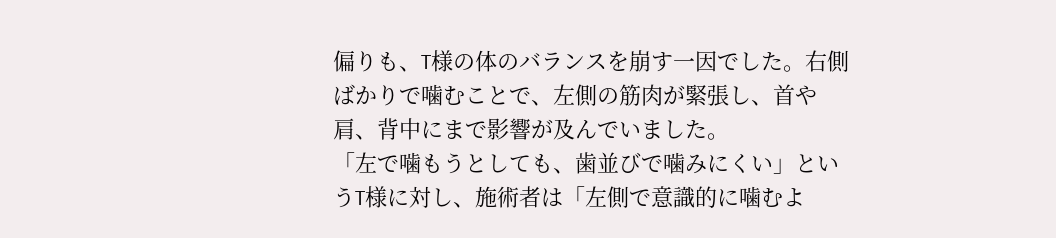偏りも、T様の体のバランスを崩す一因でした。右側ばかりで噛むことで、左側の筋肉が緊張し、首や肩、背中にまで影響が及んでいました。
「左で噛もうとしても、歯並びで噛みにくい」というT様に対し、施術者は「左側で意識的に噛むよ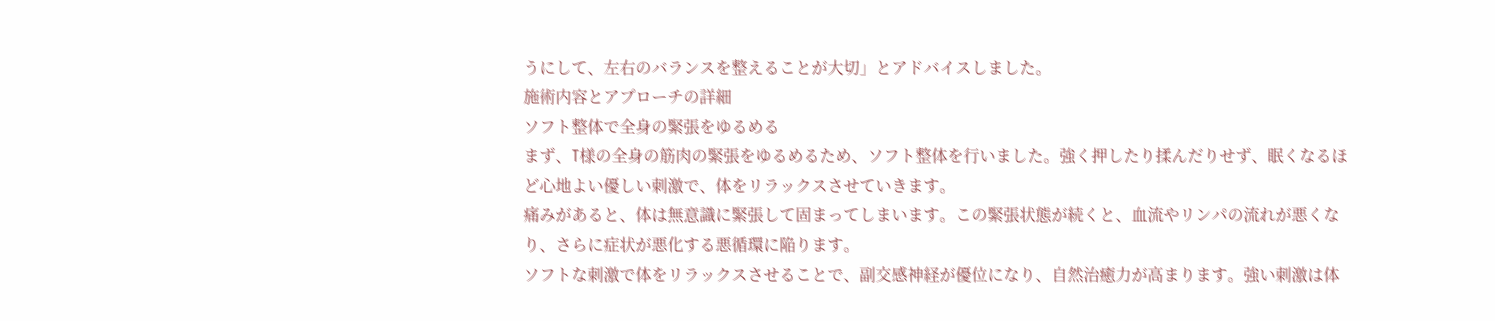うにして、左右のバランスを整えることが大切」とアドバイスしました。
施術内容とアプローチの詳細
ソフト整体で全身の緊張をゆるめる
まず、T様の全身の筋肉の緊張をゆるめるため、ソフト整体を行いました。強く押したり揉んだりせず、眠くなるほど心地よい優しい刺激で、体をリラックスさせていきます。
痛みがあると、体は無意識に緊張して固まってしまいます。この緊張状態が続くと、血流やリンパの流れが悪くなり、さらに症状が悪化する悪循環に陥ります。
ソフトな刺激で体をリラックスさせることで、副交感神経が優位になり、自然治癒力が高まります。強い刺激は体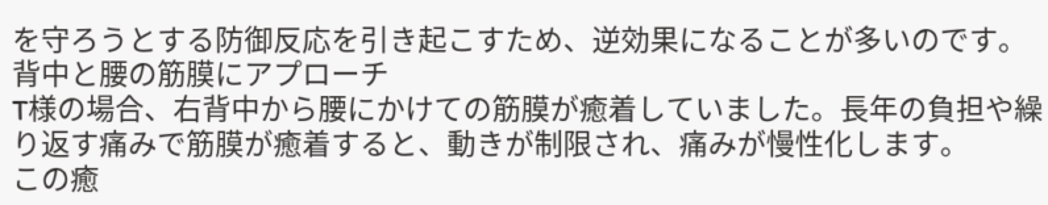を守ろうとする防御反応を引き起こすため、逆効果になることが多いのです。
背中と腰の筋膜にアプローチ
T様の場合、右背中から腰にかけての筋膜が癒着していました。長年の負担や繰り返す痛みで筋膜が癒着すると、動きが制限され、痛みが慢性化します。
この癒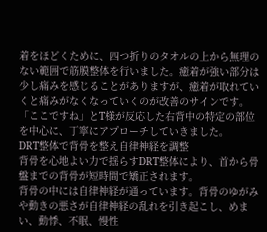着をほどくために、四つ折りのタオルの上から無理のない範囲で筋膜整体を行いました。癒着が強い部分は少し痛みを感じることがありますが、癒着が取れていくと痛みがなくなっていくのが改善のサインです。
「ここですね」とT様が反応した右背中の特定の部位を中心に、丁寧にアプローチしていきました。
DRT整体で背骨を整え自律神経を調整
背骨を心地よい力で揺らすDRT整体により、首から骨盤までの背骨が短時間で矯正されます。
背骨の中には自律神経が通っています。背骨のゆがみや動きの悪さが自律神経の乱れを引き起こし、めまい、動悸、不眠、慢性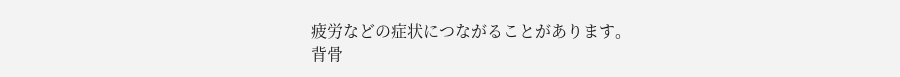疲労などの症状につながることがあります。
背骨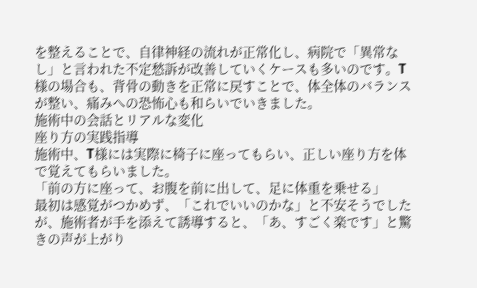を整えることで、自律神経の流れが正常化し、病院で「異常なし」と言われた不定愁訴が改善していくケースも多いのです。T様の場合も、背骨の動きを正常に戻すことで、体全体のバランスが整い、痛みへの恐怖心も和らいでいきました。
施術中の会話とリアルな変化
座り方の実践指導
施術中、T様には実際に椅子に座ってもらい、正しい座り方を体で覚えてもらいました。
「前の方に座って、お腹を前に出して、足に体重を乗せる」
最初は感覚がつかめず、「これでいいのかな」と不安そうでしたが、施術者が手を添えて誘導すると、「あ、すごく楽です」と驚きの声が上がり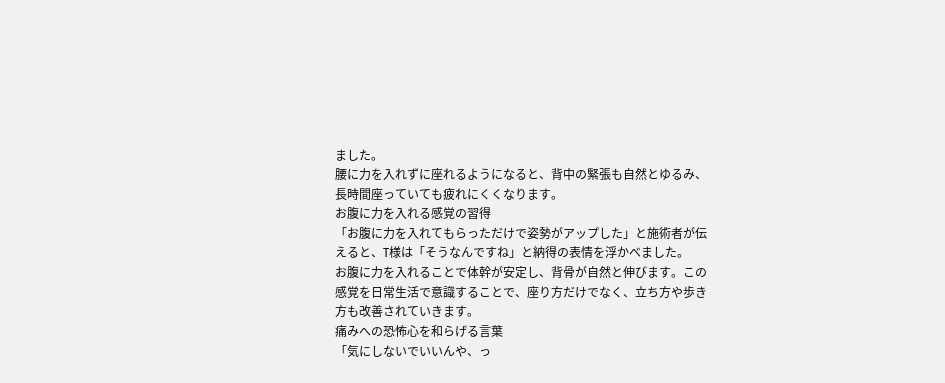ました。
腰に力を入れずに座れるようになると、背中の緊張も自然とゆるみ、長時間座っていても疲れにくくなります。
お腹に力を入れる感覚の習得
「お腹に力を入れてもらっただけで姿勢がアップした」と施術者が伝えると、T様は「そうなんですね」と納得の表情を浮かべました。
お腹に力を入れることで体幹が安定し、背骨が自然と伸びます。この感覚を日常生活で意識することで、座り方だけでなく、立ち方や歩き方も改善されていきます。
痛みへの恐怖心を和らげる言葉
「気にしないでいいんや、っ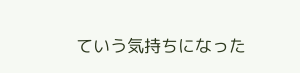ていう気持ちになった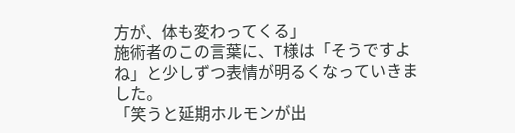方が、体も変わってくる」
施術者のこの言葉に、T様は「そうですよね」と少しずつ表情が明るくなっていきました。
「笑うと延期ホルモンが出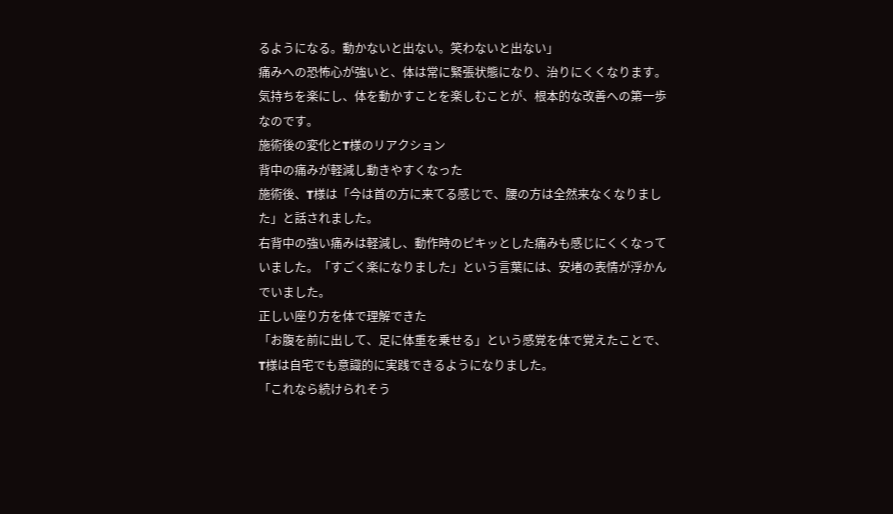るようになる。動かないと出ない。笑わないと出ない」
痛みへの恐怖心が強いと、体は常に緊張状態になり、治りにくくなります。気持ちを楽にし、体を動かすことを楽しむことが、根本的な改善への第一歩なのです。
施術後の変化とT様のリアクション
背中の痛みが軽減し動きやすくなった
施術後、T様は「今は首の方に来てる感じで、腰の方は全然来なくなりました」と話されました。
右背中の強い痛みは軽減し、動作時のピキッとした痛みも感じにくくなっていました。「すごく楽になりました」という言葉には、安堵の表情が浮かんでいました。
正しい座り方を体で理解できた
「お腹を前に出して、足に体重を乗せる」という感覚を体で覚えたことで、T様は自宅でも意識的に実践できるようになりました。
「これなら続けられそう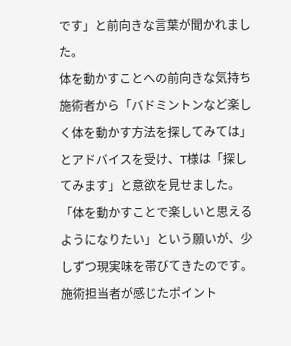です」と前向きな言葉が聞かれました。
体を動かすことへの前向きな気持ち
施術者から「バドミントンなど楽しく体を動かす方法を探してみては」とアドバイスを受け、T様は「探してみます」と意欲を見せました。
「体を動かすことで楽しいと思えるようになりたい」という願いが、少しずつ現実味を帯びてきたのです。
施術担当者が感じたポイント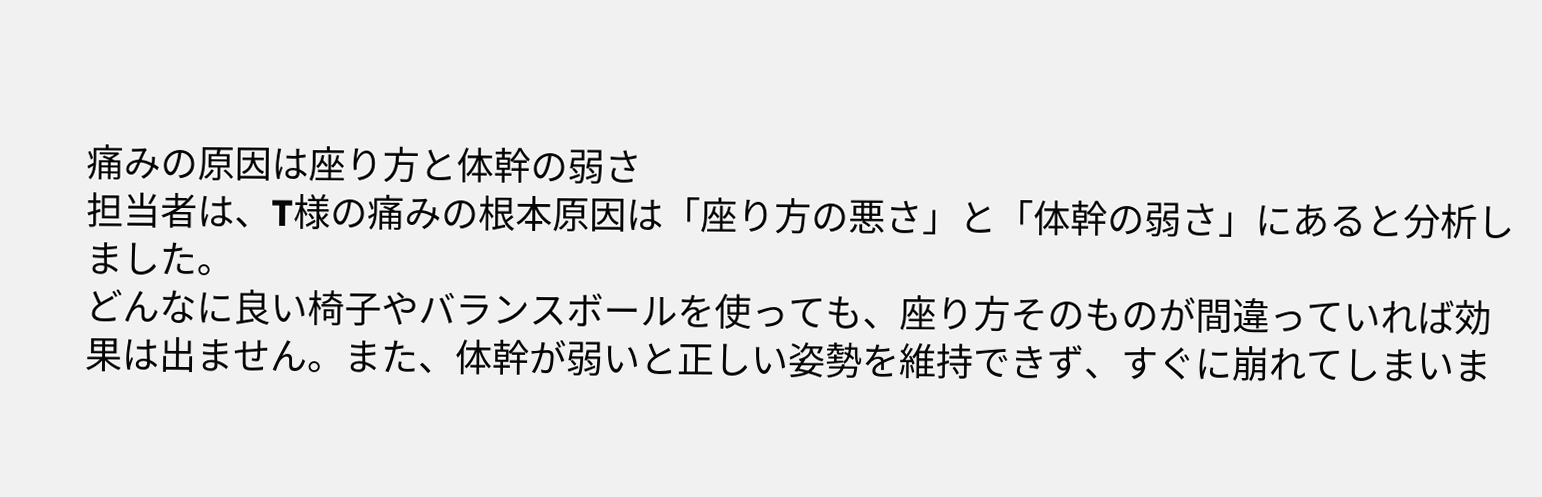痛みの原因は座り方と体幹の弱さ
担当者は、T様の痛みの根本原因は「座り方の悪さ」と「体幹の弱さ」にあると分析しました。
どんなに良い椅子やバランスボールを使っても、座り方そのものが間違っていれば効果は出ません。また、体幹が弱いと正しい姿勢を維持できず、すぐに崩れてしまいま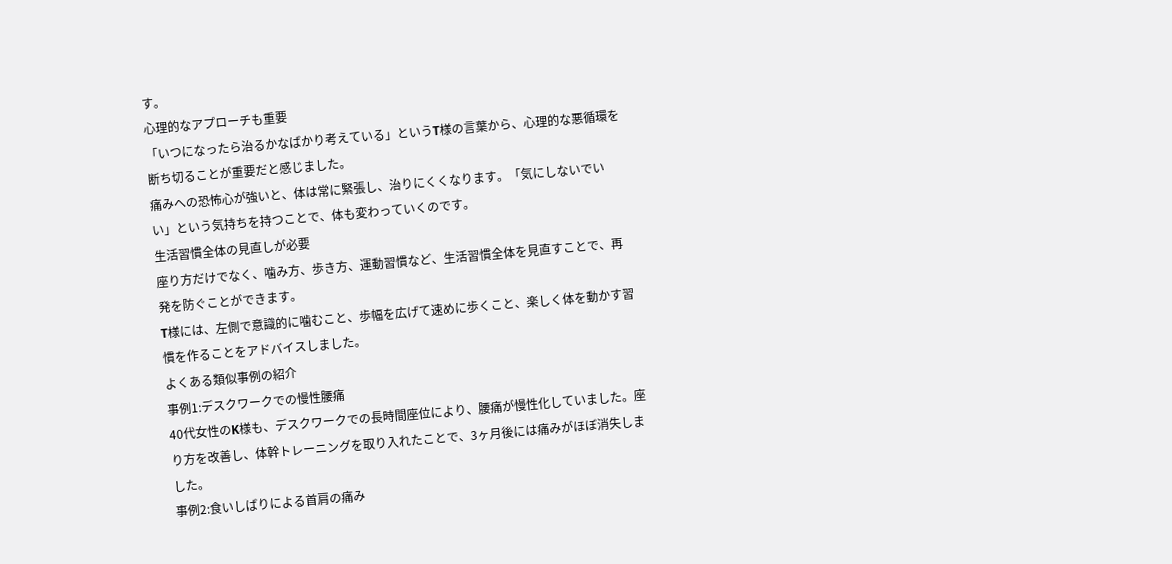す。
心理的なアプローチも重要
「いつになったら治るかなばかり考えている」というT様の言葉から、心理的な悪循環を断ち切ることが重要だと感じました。
痛みへの恐怖心が強いと、体は常に緊張し、治りにくくなります。「気にしないでいい」という気持ちを持つことで、体も変わっていくのです。
生活習慣全体の見直しが必要
座り方だけでなく、噛み方、歩き方、運動習慣など、生活習慣全体を見直すことで、再発を防ぐことができます。
T様には、左側で意識的に噛むこと、歩幅を広げて速めに歩くこと、楽しく体を動かす習慣を作ることをアドバイスしました。
よくある類似事例の紹介
事例1:デスクワークでの慢性腰痛
40代女性のK様も、デスクワークでの長時間座位により、腰痛が慢性化していました。座り方を改善し、体幹トレーニングを取り入れたことで、3ヶ月後には痛みがほぼ消失しました。
事例2:食いしばりによる首肩の痛み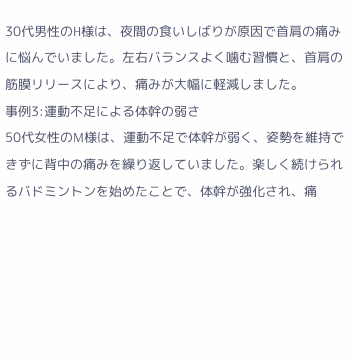30代男性のH様は、夜間の食いしばりが原因で首肩の痛みに悩んでいました。左右バランスよく噛む習慣と、首肩の筋膜リリースにより、痛みが大幅に軽減しました。
事例3:運動不足による体幹の弱さ
50代女性のM様は、運動不足で体幹が弱く、姿勢を維持できずに背中の痛みを繰り返していました。楽しく続けられるバドミントンを始めたことで、体幹が強化され、痛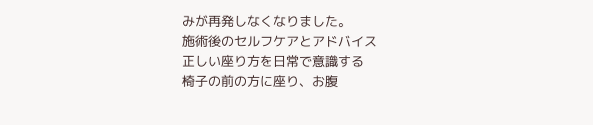みが再発しなくなりました。
施術後のセルフケアとアドバイス
正しい座り方を日常で意識する
椅子の前の方に座り、お腹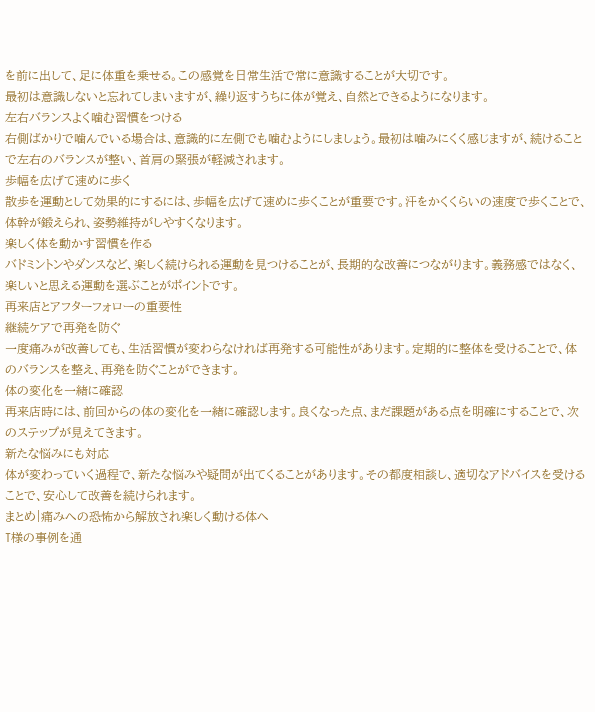を前に出して、足に体重を乗せる。この感覚を日常生活で常に意識することが大切です。
最初は意識しないと忘れてしまいますが、繰り返すうちに体が覚え、自然とできるようになります。
左右バランスよく噛む習慣をつける
右側ばかりで噛んでいる場合は、意識的に左側でも噛むようにしましょう。最初は噛みにくく感じますが、続けることで左右のバランスが整い、首肩の緊張が軽減されます。
歩幅を広げて速めに歩く
散歩を運動として効果的にするには、歩幅を広げて速めに歩くことが重要です。汗をかくくらいの速度で歩くことで、体幹が鍛えられ、姿勢維持がしやすくなります。
楽しく体を動かす習慣を作る
バドミントンやダンスなど、楽しく続けられる運動を見つけることが、長期的な改善につながります。義務感ではなく、楽しいと思える運動を選ぶことがポイントです。
再来店とアフターフォローの重要性
継続ケアで再発を防ぐ
一度痛みが改善しても、生活習慣が変わらなければ再発する可能性があります。定期的に整体を受けることで、体のバランスを整え、再発を防ぐことができます。
体の変化を一緒に確認
再来店時には、前回からの体の変化を一緒に確認します。良くなった点、まだ課題がある点を明確にすることで、次のステップが見えてきます。
新たな悩みにも対応
体が変わっていく過程で、新たな悩みや疑問が出てくることがあります。その都度相談し、適切なアドバイスを受けることで、安心して改善を続けられます。
まとめ|痛みへの恐怖から解放され楽しく動ける体へ
T様の事例を通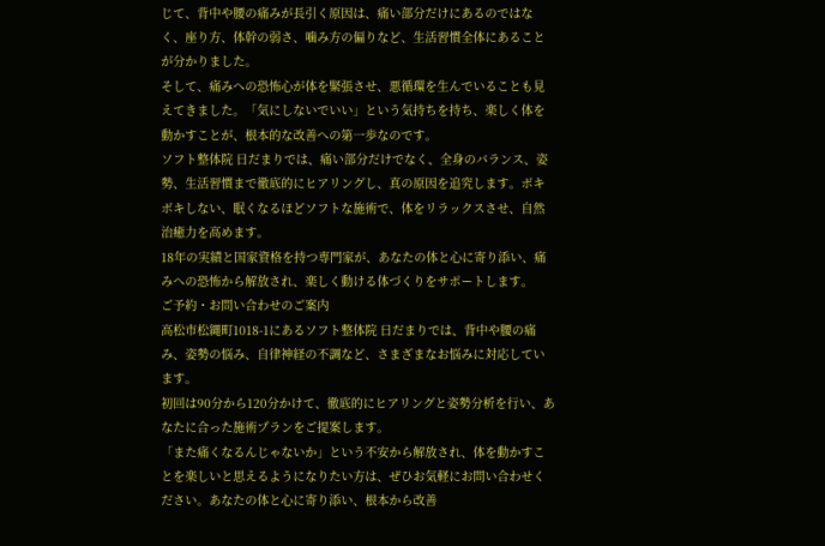じて、背中や腰の痛みが長引く原因は、痛い部分だけにあるのではなく、座り方、体幹の弱さ、噛み方の偏りなど、生活習慣全体にあることが分かりました。
そして、痛みへの恐怖心が体を緊張させ、悪循環を生んでいることも見えてきました。「気にしないでいい」という気持ちを持ち、楽しく体を動かすことが、根本的な改善への第一歩なのです。
ソフト整体院 日だまりでは、痛い部分だけでなく、全身のバランス、姿勢、生活習慣まで徹底的にヒアリングし、真の原因を追究します。ボキボキしない、眠くなるほどソフトな施術で、体をリラックスさせ、自然治癒力を高めます。
18年の実績と国家資格を持つ専門家が、あなたの体と心に寄り添い、痛みへの恐怖から解放され、楽しく動ける体づくりをサポートします。
ご予約・お問い合わせのご案内
高松市松縄町1018-1にあるソフト整体院 日だまりでは、背中や腰の痛み、姿勢の悩み、自律神経の不調など、さまざまなお悩みに対応しています。
初回は90分から120分かけて、徹底的にヒアリングと姿勢分析を行い、あなたに合った施術プランをご提案します。
「また痛くなるんじゃないか」という不安から解放され、体を動かすことを楽しいと思えるようになりたい方は、ぜひお気軽にお問い合わせください。あなたの体と心に寄り添い、根本から改善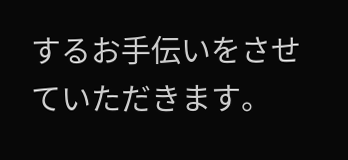するお手伝いをさせていただきます。